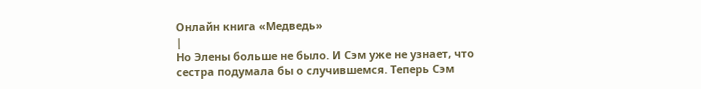Онлайн книга «Медведь»
|
Но Элены больше не было. И Сэм уже не узнает, что сестра подумала бы о случившемся. Теперь Сэм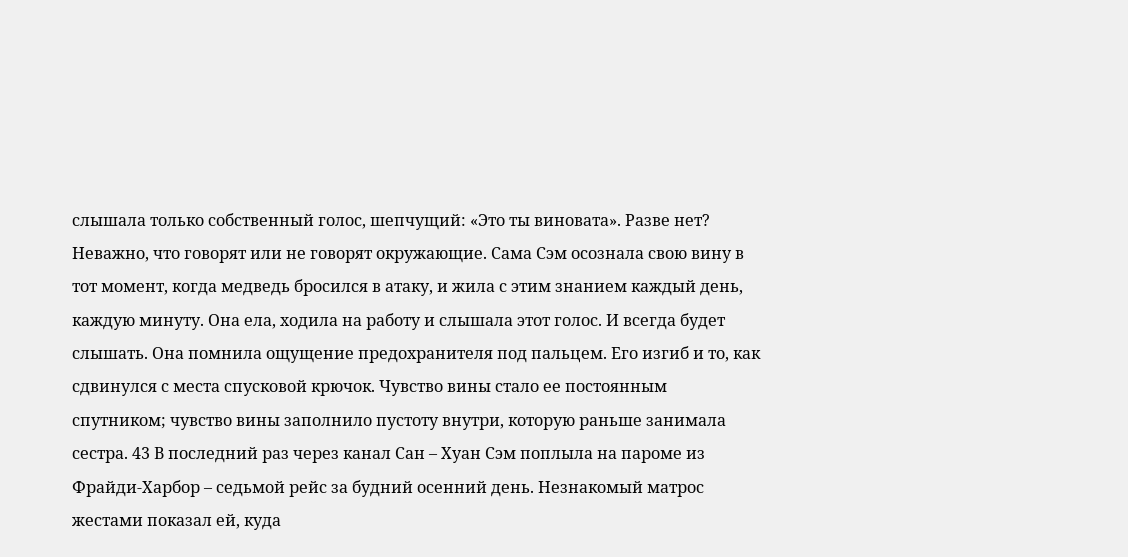слышала только собственный голос, шепчущий: «Это ты виновата». Разве нет? Неважно, что говорят или не говорят окружающие. Сама Сэм осознала свою вину в тот момент, когда медведь бросился в атаку, и жила с этим знанием каждый день, каждую минуту. Она ела, ходила на работу и слышала этот голос. И всегда будет слышать. Она помнила ощущение предохранителя под пальцем. Его изгиб и то, как сдвинулся с места спусковой крючок. Чувство вины стало ее постоянным спутником; чувство вины заполнило пустоту внутри, которую раньше занимала сестра. 43 В последний раз через канал Сан – Хуан Сэм поплыла на пароме из Фрайди-Харбор – седьмой рейс за будний осенний день. Незнакомый матрос жестами показал ей, куда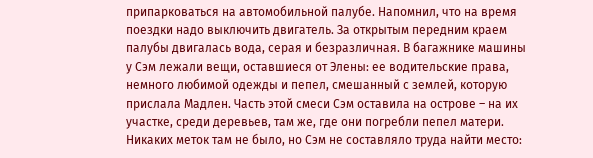припарковаться на автомобильной палубе. Напомнил, что на время поездки надо выключить двигатель. За открытым передним краем палубы двигалась вода, серая и безразличная. В багажнике машины у Сэм лежали вещи, оставшиеся от Элены: ее водительские права, немного любимой одежды и пепел, смешанный с землей, которую прислала Мадлен. Часть этой смеси Сэм оставила на острове – на их участке, среди деревьев, там же, где они погребли пепел матери. Никаких меток там не было, но Сэм не составляло труда найти место: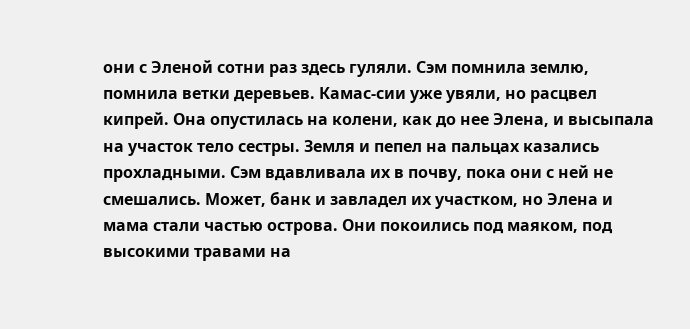они с Эленой сотни раз здесь гуляли. Сэм помнила землю, помнила ветки деревьев. Камас-сии уже увяли, но расцвел кипрей. Она опустилась на колени, как до нее Элена, и высыпала на участок тело сестры. Земля и пепел на пальцах казались прохладными. Сэм вдавливала их в почву, пока они с ней не смешались. Может, банк и завладел их участком, но Элена и мама стали частью острова. Они покоились под маяком, под высокими травами на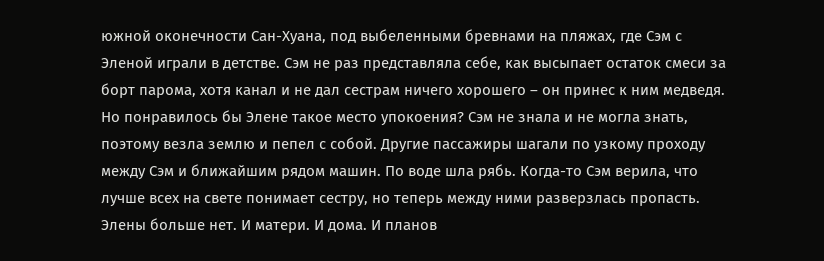южной оконечности Сан-Хуана, под выбеленными бревнами на пляжах, где Сэм с Эленой играли в детстве. Сэм не раз представляла себе, как высыпает остаток смеси за борт парома, хотя канал и не дал сестрам ничего хорошего – он принес к ним медведя. Но понравилось бы Элене такое место упокоения? Сэм не знала и не могла знать, поэтому везла землю и пепел с собой. Другие пассажиры шагали по узкому проходу между Сэм и ближайшим рядом машин. По воде шла рябь. Когда-то Сэм верила, что лучше всех на свете понимает сестру, но теперь между ними разверзлась пропасть. Элены больше нет. И матери. И дома. И планов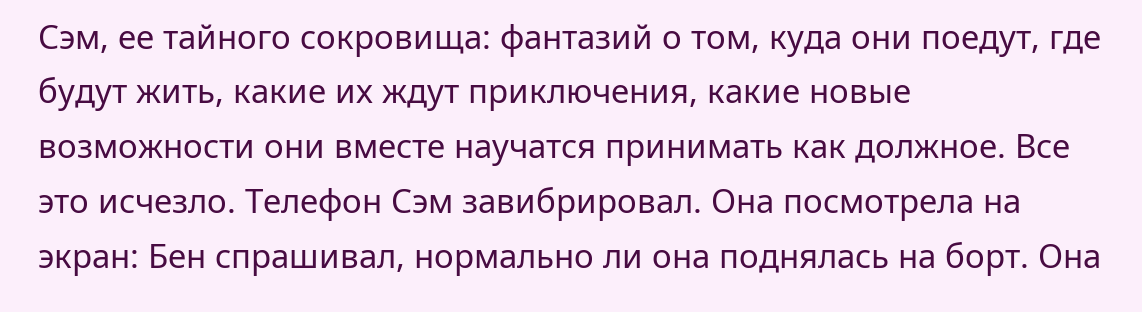Сэм, ее тайного сокровища: фантазий о том, куда они поедут, где будут жить, какие их ждут приключения, какие новые возможности они вместе научатся принимать как должное. Все это исчезло. Телефон Сэм завибрировал. Она посмотрела на экран: Бен спрашивал, нормально ли она поднялась на борт. Она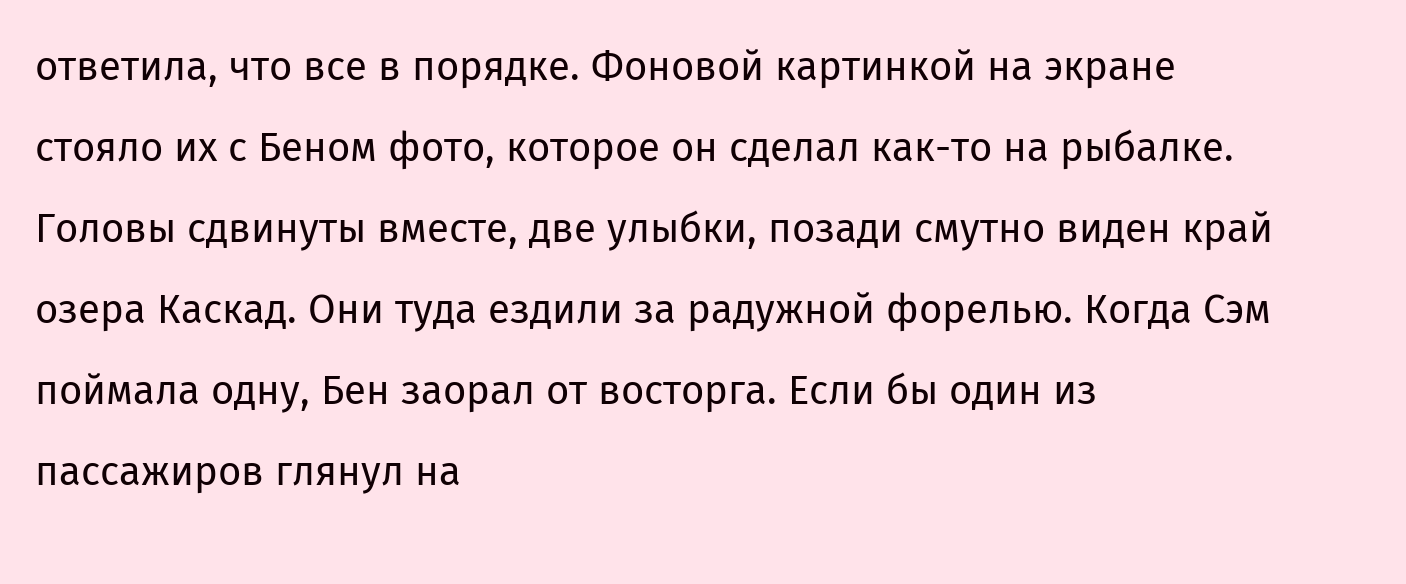ответила, что все в порядке. Фоновой картинкой на экране стояло их с Беном фото, которое он сделал как-то на рыбалке. Головы сдвинуты вместе, две улыбки, позади смутно виден край озера Каскад. Они туда ездили за радужной форелью. Когда Сэм поймала одну, Бен заорал от восторга. Если бы один из пассажиров глянул на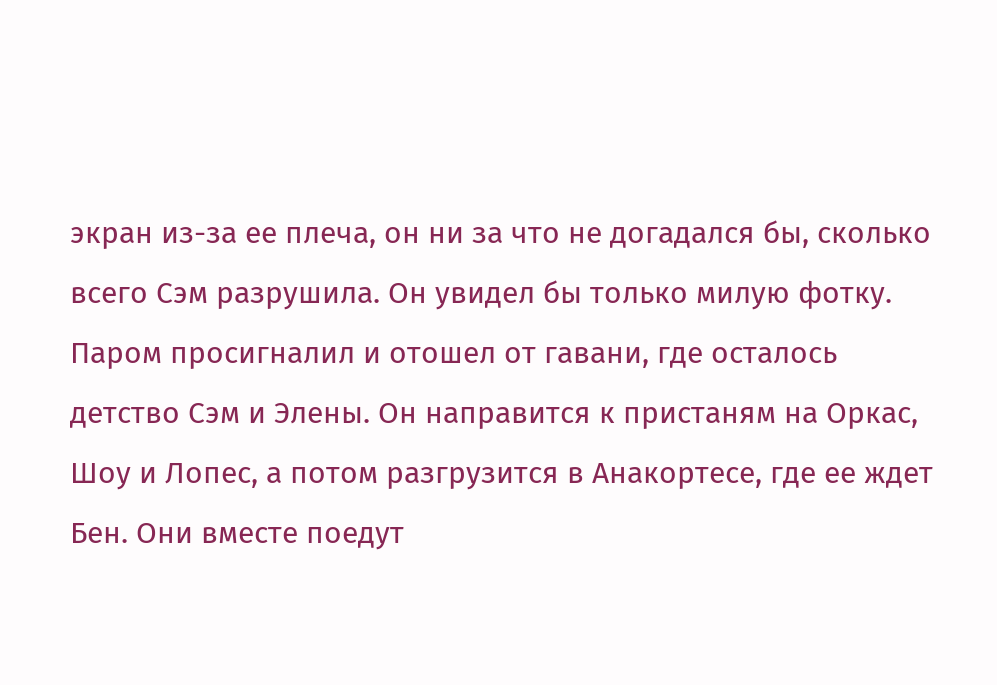экран из-за ее плеча, он ни за что не догадался бы, сколько всего Сэм разрушила. Он увидел бы только милую фотку. Паром просигналил и отошел от гавани, где осталось детство Сэм и Элены. Он направится к пристаням на Оркас, Шоу и Лопес, а потом разгрузится в Анакортесе, где ее ждет Бен. Они вместе поедут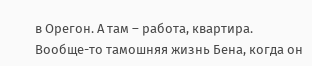в Орегон. А там – работа, квартира. Вообще-то тамошняя жизнь Бена, когда он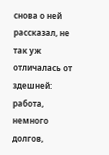снова о ней рассказал, не так уж отличалась от здешней: работа, немного долгов,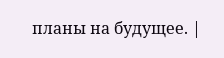планы на будущее. |